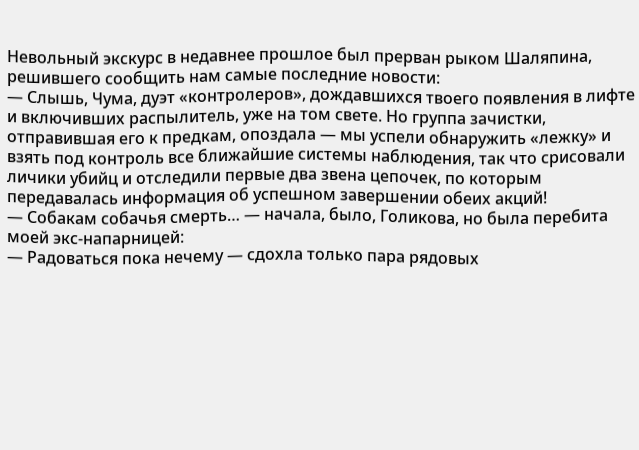Невольный экскурс в недавнее прошлое был прерван рыком Шаляпина, решившего сообщить нам самые последние новости:
— Слышь, Чума, дуэт «контролеров», дождавшихся твоего появления в лифте и включивших распылитель, уже на том свете. Но группа зачистки, отправившая его к предкам, опоздала — мы успели обнаружить «лежку» и взять под контроль все ближайшие системы наблюдения, так что срисовали личики убийц и отследили первые два звена цепочек, по которым передавалась информация об успешном завершении обеих акций!
— Собакам собачья смерть… — начала, было, Голикова, но была перебита моей экс-напарницей:
— Радоваться пока нечему — сдохла только пара рядовых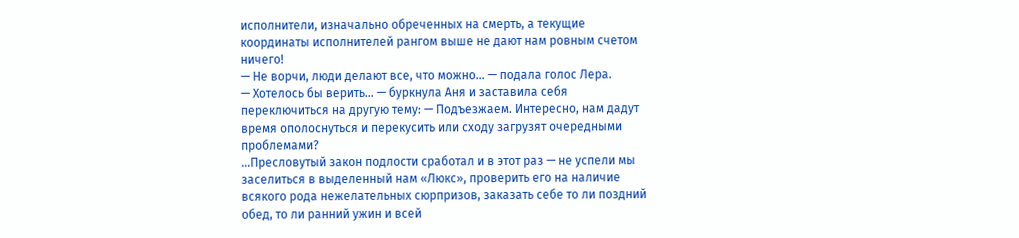исполнители, изначально обреченных на смерть, а текущие координаты исполнителей рангом выше не дают нам ровным счетом ничего!
— Не ворчи, люди делают все, что можно… — подала голос Лера.
— Хотелось бы верить… — буркнула Аня и заставила себя переключиться на другую тему: — Подъезжаем. Интересно, нам дадут время ополоснуться и перекусить или сходу загрузят очередными проблемами?
…Пресловутый закон подлости сработал и в этот раз — не успели мы заселиться в выделенный нам «Люкс», проверить его на наличие всякого рода нежелательных сюрпризов, заказать себе то ли поздний обед, то ли ранний ужин и всей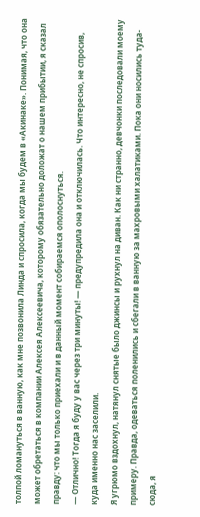толпой ломануться в ванную, как мне позвонила Линда и спросила, когда мы будем в «Акинаке». Понимая, что она может обретаться в компании Алексея Алексеевича, которому обязательно доложат о нашем прибытии, я сказал правду: что мы только приехали и в данный момент собираемся ополоснуться.
— Отлично! Тогда я буду у вас через три минуты! — предупредила она и отключилась. Что интересно, не спросив, куда именно нас заселили.
Я угрюмо вздохнул, натянул снятые было джинсы и рухнул на диван. Как ни странно, девчонки последовали моему примеру. Правда, одеваться поленились и сбегали в ванную за махровыми халатиками. Пока они носились туда-сюда, я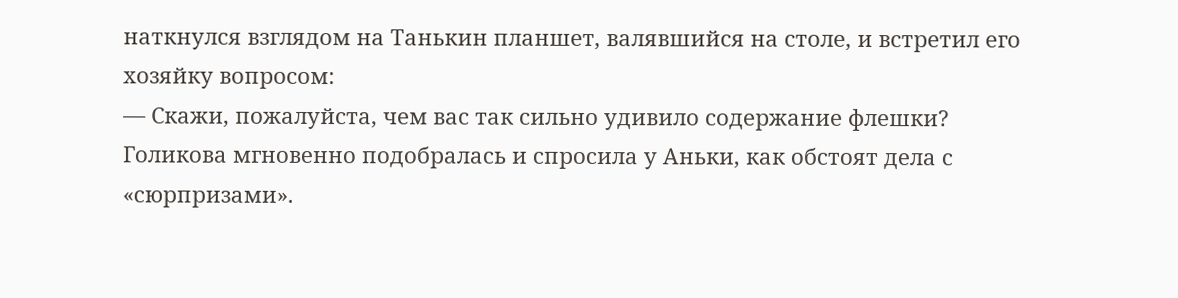наткнулся взглядом на Танькин планшет, валявшийся на столе, и встретил его хозяйку вопросом:
— Скажи, пожалуйста, чем вас так сильно удивило содержание флешки?
Голикова мгновенно подобралась и спросила у Аньки, как обстоят дела с «сюрпризами».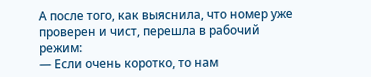А после того, как выяснила, что номер уже проверен и чист, перешла в рабочий режим:
— Если очень коротко, то нам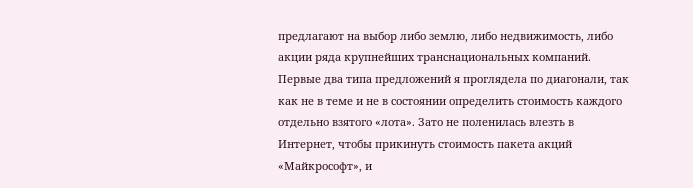предлагают на выбор либо землю, либо недвижимость, либо акции ряда крупнейших транснациональных компаний. Первые два типа предложений я проглядела по диагонали, так как не в теме и не в состоянии определить стоимость каждого отдельно взятого «лота». Зато не поленилась влезть в Интернет, чтобы прикинуть стоимость пакета акций «Майкрософт», и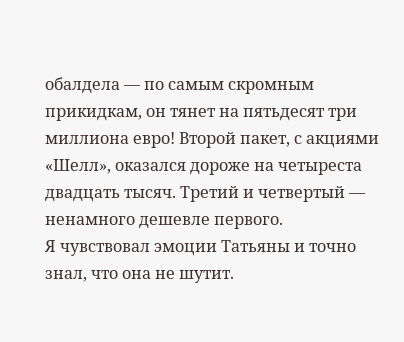обалдела — по самым скромным прикидкам, он тянет на пятьдесят три миллиона евро! Второй пакет, с акциями «Шелл», оказался дороже на четыреста двадцать тысяч. Третий и четвертый — ненамного дешевле первого.
Я чувствовал эмоции Татьяны и точно знал, что она не шутит.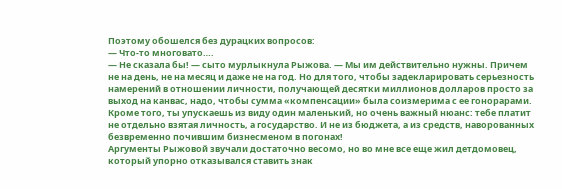Поэтому обошелся без дурацких вопросов:
— Что-то многовато….
— Не сказала бы! — сыто мурлыкнула Рыжова. — Мы им действительно нужны. Причем не на день, не на месяц и даже не на год. Но для того, чтобы задекларировать серьезность намерений в отношении личности, получающей десятки миллионов долларов просто за выход на канвас, надо, чтобы сумма «компенсации» была соизмерима с ее гонорарами. Кроме того, ты упускаешь из виду один маленький, но очень важный нюанс: тебе платит не отдельно взятая личность, а государство. И не из бюджета, а из средств, наворованных безвременно почившим бизнесменом в погонах!
Аргументы Рыжовой звучали достаточно весомо, но во мне все еще жил детдомовец, который упорно отказывался ставить знак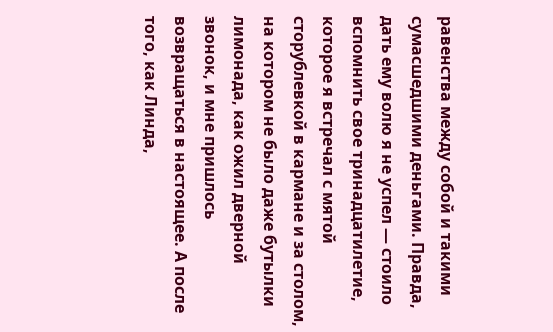равенства между собой и такими сумасшедшими деньгами. Правда, дать ему волю я не успел — стоило вспомнить свое тринадцатилетие, которое я встречал с мятой сторублевкой в кармане и за столом, на котором не было даже бутылки лимонада, как ожил дверной звонок, и мне пришлось возвращаться в настоящее. А после того, как Линда,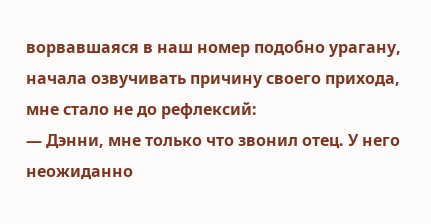ворвавшаяся в наш номер подобно урагану, начала озвучивать причину своего прихода, мне стало не до рефлексий:
— Дэнни, мне только что звонил отец. У него неожиданно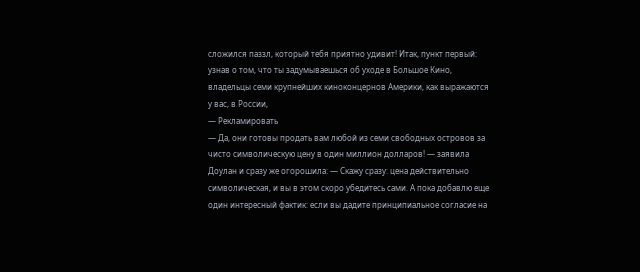сложился паззл, который тебя приятно удивит! Итак, пункт первый: узнав о том, что ты задумываешься об уходе в Большое Кино, владельцы семи крупнейших киноконцернов Америки, как выражаются у вас, в России,
— Рекламировать
— Да, они готовы продать вам любой из семи свободных островов за чисто символическую цену в один миллион долларов! — заявила Доулан и сразу же огорошила: — Скажу сразу: цена действительно символическая, и вы в этом скоро убедитесь сами. А пока добавлю еще один интересный фактик: если вы дадите принципиальное согласие на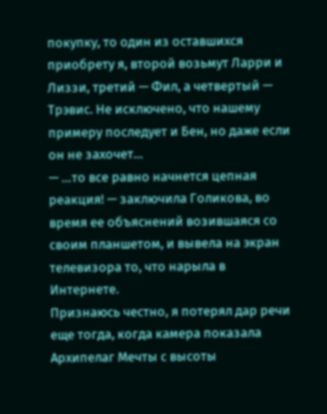покупку, то один из оставшихся приобрету я, второй возьмут Ларри и Лиззи, третий — Фил, а четвертый — Трэвис. Не исключено, что нашему примеру последует и Бен, но даже если он не захочет…
— …то все равно начнется цепная реакция! — заключила Голикова, во время ее объяснений возившаяся со своим планшетом, и вывела на экран телевизора то, что нарыла в Интернете.
Признаюсь честно, я потерял дар речи еще тогда, когда камера показала Архипелаг Мечты с высоты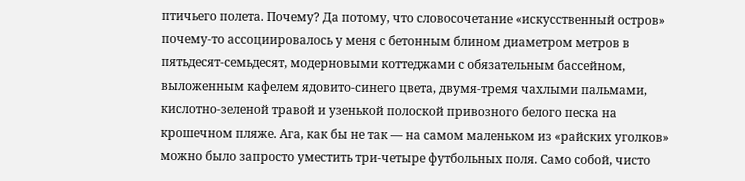птичьего полета. Почему? Да потому, что словосочетание «искусственный остров» почему-то ассоциировалось у меня с бетонным блином диаметром метров в пятьдесят-семьдесят, модерновыми коттеджами с обязательным бассейном, выложенным кафелем ядовито-синего цвета, двумя-тремя чахлыми пальмами, кислотно-зеленой травой и узенькой полоской привозного белого песка на крошечном пляже. Ага, как бы не так — на самом маленьком из «райских уголков» можно было запросто уместить три-четыре футбольных поля. Само собой, чисто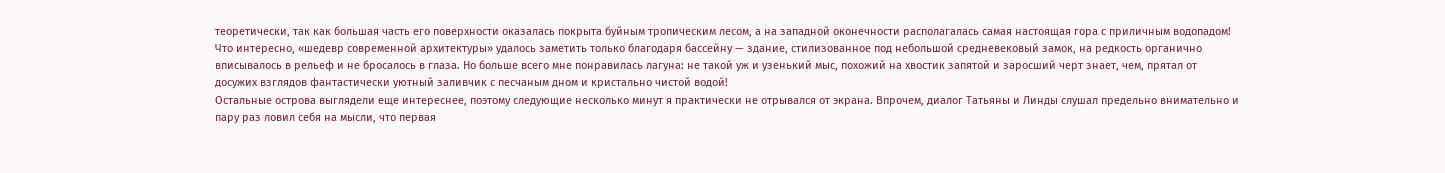теоретически, так как большая часть его поверхности оказалась покрыта буйным тропическим лесом, а на западной оконечности располагалась самая настоящая гора с приличным водопадом! Что интересно, «шедевр современной архитектуры» удалось заметить только благодаря бассейну — здание, стилизованное под небольшой средневековый замок, на редкость органично вписывалось в рельеф и не бросалось в глаза. Но больше всего мне понравилась лагуна: не такой уж и узенький мыс, похожий на хвостик запятой и заросший черт знает, чем, прятал от досужих взглядов фантастически уютный заливчик с песчаным дном и кристально чистой водой!
Остальные острова выглядели еще интереснее, поэтому следующие несколько минут я практически не отрывался от экрана. Впрочем, диалог Татьяны и Линды слушал предельно внимательно и пару раз ловил себя на мысли, что первая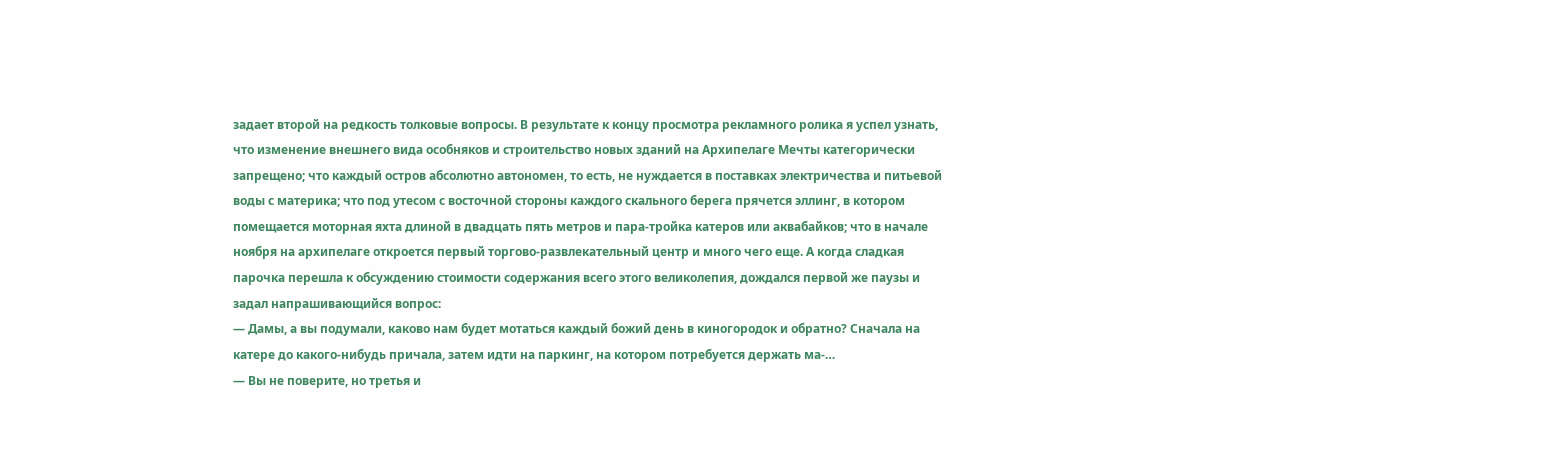задает второй на редкость толковые вопросы. В результате к концу просмотра рекламного ролика я успел узнать, что изменение внешнего вида особняков и строительство новых зданий на Архипелаге Мечты категорически запрещено; что каждый остров абсолютно автономен, то есть, не нуждается в поставках электричества и питьевой воды с материка; что под утесом с восточной стороны каждого скального берега прячется эллинг, в котором помещается моторная яхта длиной в двадцать пять метров и пара-тройка катеров или аквабайков; что в начале ноября на архипелаге откроется первый торгово-развлекательный центр и много чего еще. А когда сладкая парочка перешла к обсуждению стоимости содержания всего этого великолепия, дождался первой же паузы и задал напрашивающийся вопрос:
— Дамы, а вы подумали, каково нам будет мотаться каждый божий день в киногородок и обратно? Сначала на катере до какого-нибудь причала, затем идти на паркинг, на котором потребуется держать ма-…
— Вы не поверите, но третья и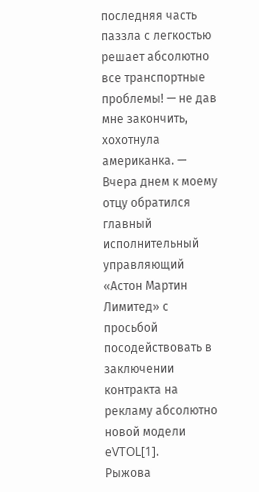последняя часть паззла с легкостью решает абсолютно все транспортные проблемы! — не дав мне закончить, хохотнула американка. — Вчера днем к моему отцу обратился главный исполнительный управляющий «Астон Мартин Лимитед» с просьбой посодействовать в заключении контракта на рекламу абсолютно новой модели eVTOL[1].
Рыжова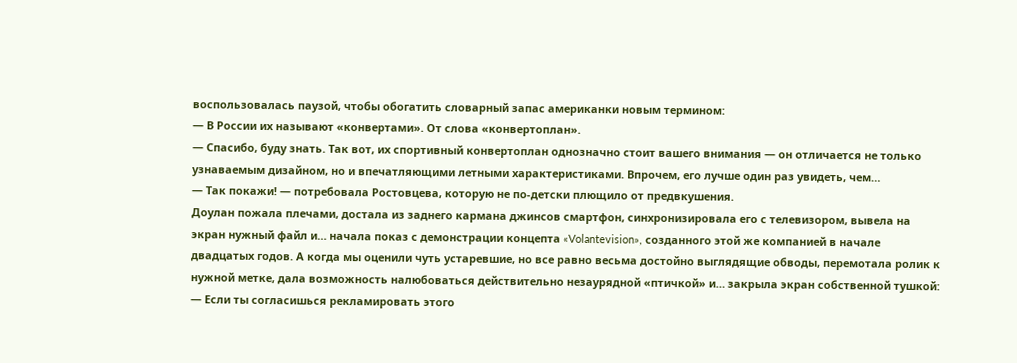воспользовалась паузой, чтобы обогатить словарный запас американки новым термином:
— В России их называют «конвертами». От слова «конвертоплан».
— Спасибо, буду знать. Так вот, их спортивный конвертоплан однозначно стоит вашего внимания — он отличается не только узнаваемым дизайном, но и впечатляющими летными характеристиками. Впрочем, его лучше один раз увидеть, чем…
— Так покажи! — потребовала Ростовцева, которую не по-детски плющило от предвкушения.
Доулан пожала плечами, достала из заднего кармана джинсов смартфон, синхронизировала его с телевизором, вывела на экран нужный файл и… начала показ с демонстрации концепта «Volantevision», созданного этой же компанией в начале двадцатых годов. А когда мы оценили чуть устаревшие, но все равно весьма достойно выглядящие обводы, перемотала ролик к нужной метке, дала возможность налюбоваться действительно незаурядной «птичкой» и… закрыла экран собственной тушкой:
— Если ты согласишься рекламировать этого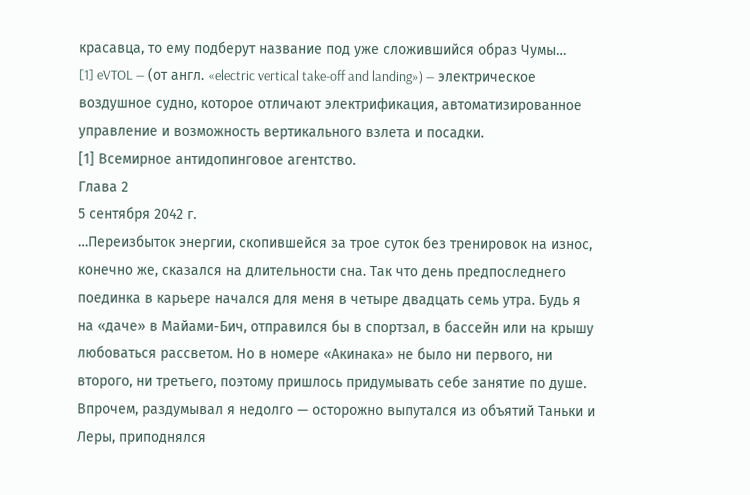красавца, то ему подберут название под уже сложившийся образ Чумы…
[1] eVTOL — (от англ. «electric vertical take-off and landing») — электрическое воздушное судно, которое отличают электрификация, автоматизированное управление и возможность вертикального взлета и посадки.
[1] Всемирное антидопинговое агентство.
Глава 2
5 сентября 2042 г.
…Переизбыток энергии, скопившейся за трое суток без тренировок на износ, конечно же, сказался на длительности сна. Так что день предпоследнего поединка в карьере начался для меня в четыре двадцать семь утра. Будь я на «даче» в Майами-Бич, отправился бы в спортзал, в бассейн или на крышу любоваться рассветом. Но в номере «Акинака» не было ни первого, ни второго, ни третьего, поэтому пришлось придумывать себе занятие по душе. Впрочем, раздумывал я недолго — осторожно выпутался из объятий Таньки и Леры, приподнялся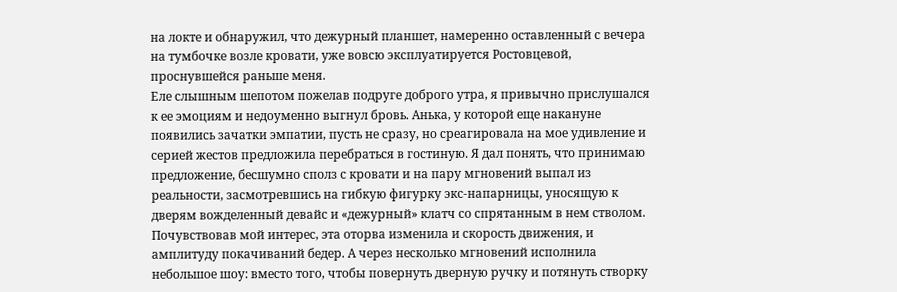на локте и обнаружил, что дежурный планшет, намеренно оставленный с вечера на тумбочке возле кровати, уже вовсю эксплуатируется Ростовцевой, проснувшейся раньше меня.
Еле слышным шепотом пожелав подруге доброго утра, я привычно прислушался к ее эмоциям и недоуменно выгнул бровь. Анька, у которой еще накануне появились зачатки эмпатии, пусть не сразу, но среагировала на мое удивление и серией жестов предложила перебраться в гостиную. Я дал понять, что принимаю предложение, бесшумно сполз с кровати и на пару мгновений выпал из реальности, засмотревшись на гибкую фигурку экс-напарницы, уносящую к дверям вожделенный девайс и «дежурный» клатч со спрятанным в нем стволом.
Почувствовав мой интерес, эта оторва изменила и скорость движения, и амплитуду покачиваний бедер. А через несколько мгновений исполнила небольшое шоу: вместо того, чтобы повернуть дверную ручку и потянуть створку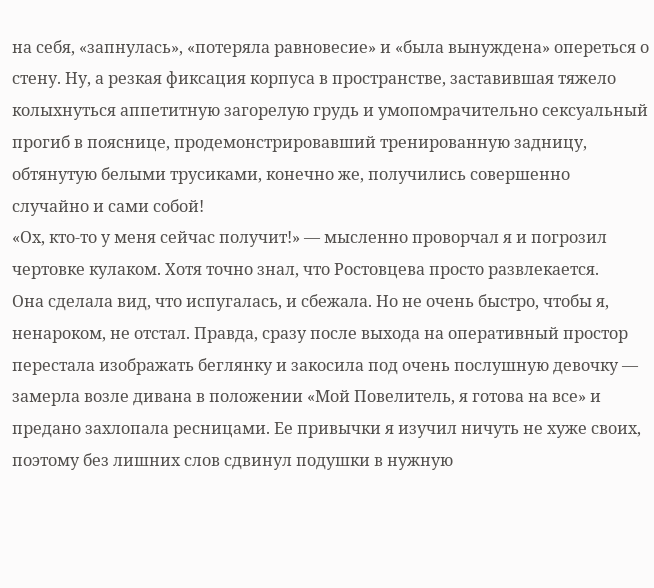на себя, «запнулась», «потеряла равновесие» и «была вынуждена» опереться о стену. Ну, а резкая фиксация корпуса в пространстве, заставившая тяжело колыхнуться аппетитную загорелую грудь и умопомрачительно сексуальный прогиб в пояснице, продемонстрировавший тренированную задницу, обтянутую белыми трусиками, конечно же, получились совершенно случайно и сами собой!
«Ох, кто-то у меня сейчас получит!» — мысленно проворчал я и погрозил чертовке кулаком. Хотя точно знал, что Ростовцева просто развлекается.
Она сделала вид, что испугалась, и сбежала. Но не очень быстро, чтобы я, ненароком, не отстал. Правда, сразу после выхода на оперативный простор перестала изображать беглянку и закосила под очень послушную девочку — замерла возле дивана в положении «Мой Повелитель, я готова на все» и предано захлопала ресницами. Ее привычки я изучил ничуть не хуже своих, поэтому без лишних слов сдвинул подушки в нужную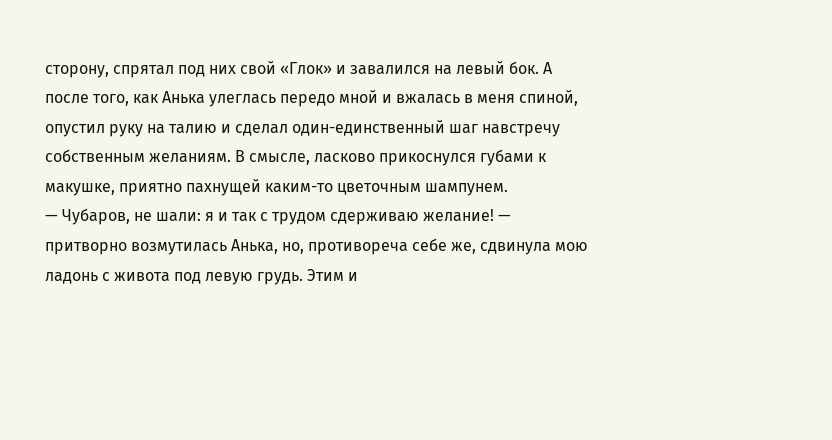сторону, спрятал под них свой «Глок» и завалился на левый бок. А после того, как Анька улеглась передо мной и вжалась в меня спиной, опустил руку на талию и сделал один-единственный шаг навстречу собственным желаниям. В смысле, ласково прикоснулся губами к макушке, приятно пахнущей каким-то цветочным шампунем.
— Чубаров, не шали: я и так с трудом сдерживаю желание! — притворно возмутилась Анька, но, противореча себе же, сдвинула мою ладонь с живота под левую грудь. Этим и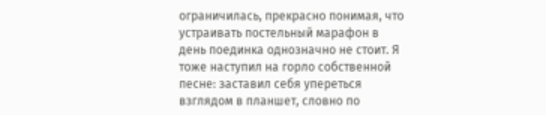ограничилась, прекрасно понимая, что устраивать постельный марафон в день поединка однозначно не стоит. Я тоже наступил на горло собственной песне: заставил себя упереться взглядом в планшет, словно по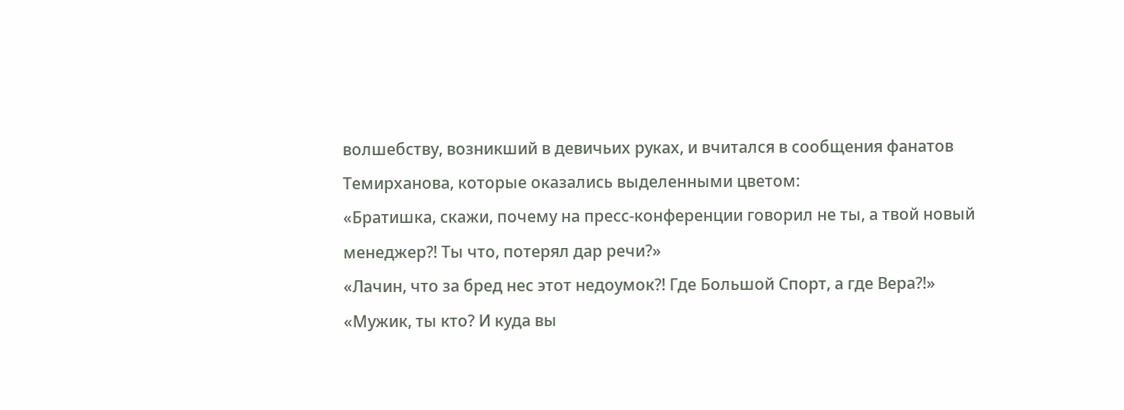волшебству, возникший в девичьих руках, и вчитался в сообщения фанатов Темирханова, которые оказались выделенными цветом:
«Братишка, скажи, почему на пресс-конференции говорил не ты, а твой новый менеджер⁈ Ты что, потерял дар речи?»
«Лачин, что за бред нес этот недоумок⁈ Где Большой Спорт, а где Вера⁈»
«Мужик, ты кто? И куда вы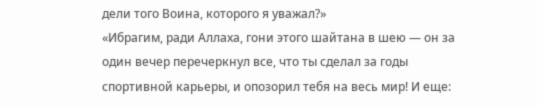дели того Воина, которого я уважал?»
«Ибрагим, ради Аллаха, гони этого шайтана в шею — он за один вечер перечеркнул все, что ты сделал за годы спортивной карьеры, и опозорил тебя на весь мир! И еще: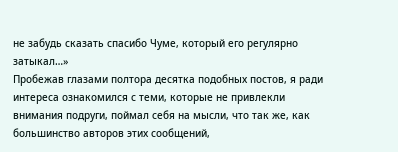не забудь сказать спасибо Чуме, который его регулярно затыкал…»
Пробежав глазами полтора десятка подобных постов, я ради интереса ознакомился с теми, которые не привлекли внимания подруги, поймал себя на мысли, что так же, как большинство авторов этих сообщений,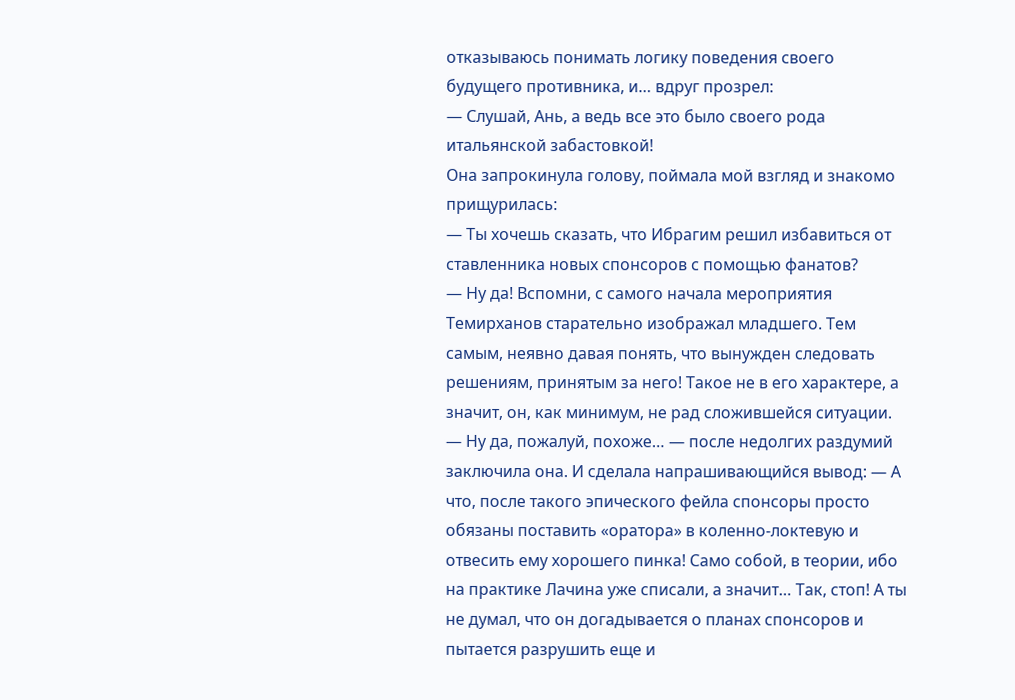отказываюсь понимать логику поведения своего будущего противника, и… вдруг прозрел:
— Слушай, Ань, а ведь все это было своего рода итальянской забастовкой!
Она запрокинула голову, поймала мой взгляд и знакомо прищурилась:
— Ты хочешь сказать, что Ибрагим решил избавиться от ставленника новых спонсоров с помощью фанатов?
— Ну да! Вспомни, с самого начала мероприятия Темирханов старательно изображал младшего. Тем самым, неявно давая понять, что вынужден следовать решениям, принятым за него! Такое не в его характере, а значит, он, как минимум, не рад сложившейся ситуации.
— Ну да, пожалуй, похоже… — после недолгих раздумий заключила она. И сделала напрашивающийся вывод: — А что, после такого эпического фейла спонсоры просто обязаны поставить «оратора» в коленно-локтевую и отвесить ему хорошего пинка! Само собой, в теории, ибо на практике Лачина уже списали, а значит… Так, стоп! А ты не думал, что он догадывается о планах спонсоров и пытается разрушить еще и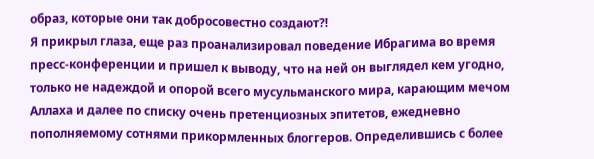образ, которые они так добросовестно создают⁈
Я прикрыл глаза, еще раз проанализировал поведение Ибрагима во время пресс-конференции и пришел к выводу, что на ней он выглядел кем угодно, только не надеждой и опорой всего мусульманского мира, карающим мечом Аллаха и далее по списку очень претенциозных эпитетов, ежедневно пополняемому сотнями прикормленных блоггеров. Определившись с более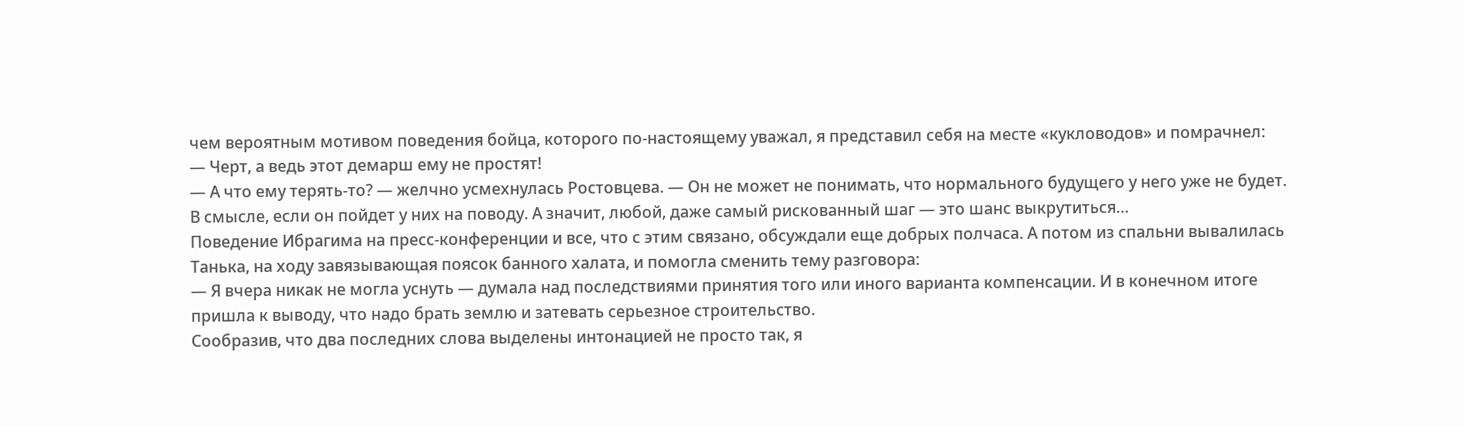чем вероятным мотивом поведения бойца, которого по-настоящему уважал, я представил себя на месте «кукловодов» и помрачнел:
— Черт, а ведь этот демарш ему не простят!
— А что ему терять-то? — желчно усмехнулась Ростовцева. — Он не может не понимать, что нормального будущего у него уже не будет. В смысле, если он пойдет у них на поводу. А значит, любой, даже самый рискованный шаг — это шанс выкрутиться…
Поведение Ибрагима на пресс-конференции и все, что с этим связано, обсуждали еще добрых полчаса. А потом из спальни вывалилась Танька, на ходу завязывающая поясок банного халата, и помогла сменить тему разговора:
— Я вчера никак не могла уснуть — думала над последствиями принятия того или иного варианта компенсации. И в конечном итоге пришла к выводу, что надо брать землю и затевать серьезное строительство.
Сообразив, что два последних слова выделены интонацией не просто так, я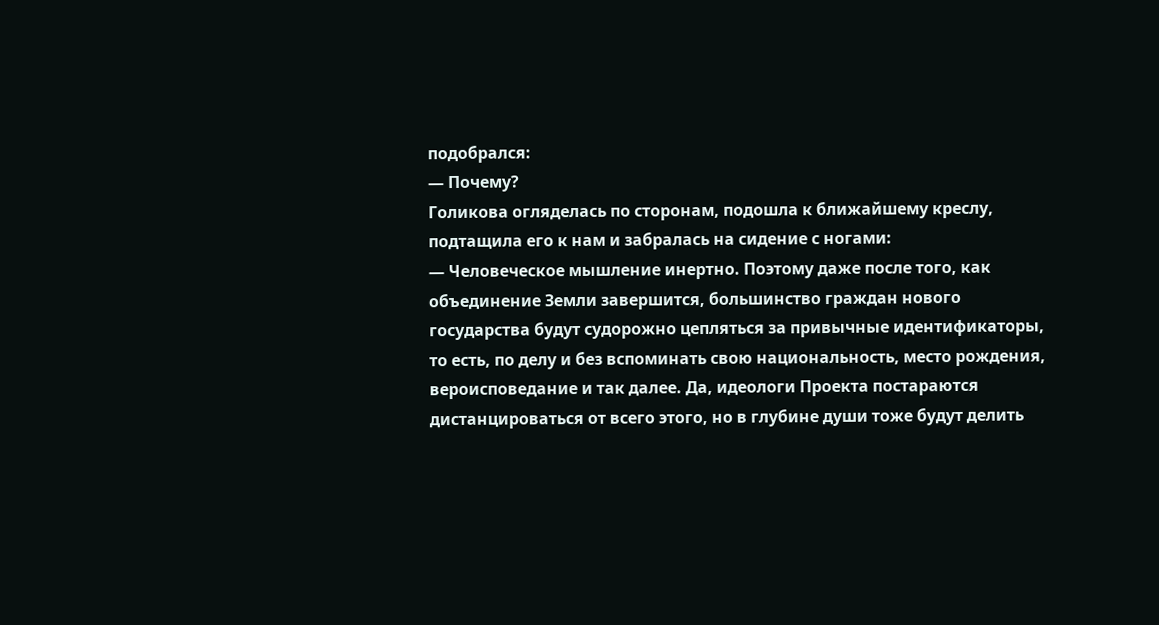подобрался:
— Почему?
Голикова огляделась по сторонам, подошла к ближайшему креслу, подтащила его к нам и забралась на сидение с ногами:
— Человеческое мышление инертно. Поэтому даже после того, как объединение Земли завершится, большинство граждан нового государства будут судорожно цепляться за привычные идентификаторы, то есть, по делу и без вспоминать свою национальность, место рождения, вероисповедание и так далее. Да, идеологи Проекта постараются дистанцироваться от всего этого, но в глубине души тоже будут делить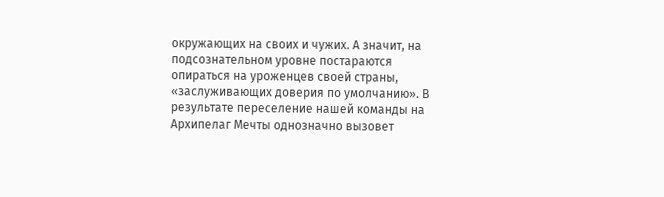окружающих на своих и чужих. А значит, на подсознательном уровне постараются опираться на уроженцев своей страны, «заслуживающих доверия по умолчанию». В результате переселение нашей команды на Архипелаг Мечты однозначно вызовет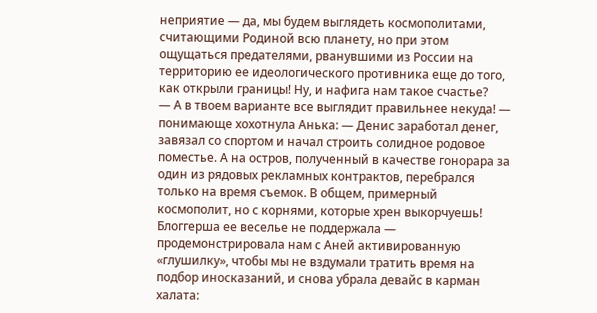неприятие — да, мы будем выглядеть космополитами, считающими Родиной всю планету, но при этом ощущаться предателями, рванувшими из России на территорию ее идеологического противника еще до того, как открыли границы! Ну, и нафига нам такое счастье?
— А в твоем варианте все выглядит правильнее некуда! — понимающе хохотнула Анька: — Денис заработал денег, завязал со спортом и начал строить солидное родовое поместье. А на остров, полученный в качестве гонорара за один из рядовых рекламных контрактов, перебрался только на время съемок. В общем, примерный космополит, но с корнями, которые хрен выкорчуешь!
Блоггерша ее веселье не поддержала — продемонстрировала нам с Аней активированную «глушилку», чтобы мы не вздумали тратить время на подбор иносказаний, и снова убрала девайс в карман халата: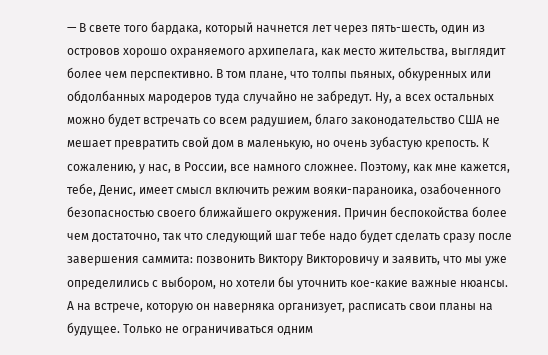— В свете того бардака, который начнется лет через пять-шесть, один из островов хорошо охраняемого архипелага, как место жительства, выглядит более чем перспективно. В том плане, что толпы пьяных, обкуренных или обдолбанных мародеров туда случайно не забредут. Ну, а всех остальных можно будет встречать со всем радушием, благо законодательство США не мешает превратить свой дом в маленькую, но очень зубастую крепость. К сожалению, у нас, в России, все намного сложнее. Поэтому, как мне кажется, тебе, Денис, имеет смысл включить режим вояки-параноика, озабоченного безопасностью своего ближайшего окружения. Причин беспокойства более чем достаточно, так что следующий шаг тебе надо будет сделать сразу после завершения саммита: позвонить Виктору Викторовичу и заявить, что мы уже определились с выбором, но хотели бы уточнить кое-какие важные нюансы. А на встрече, которую он наверняка организует, расписать свои планы на будущее. Только не ограничиваться одним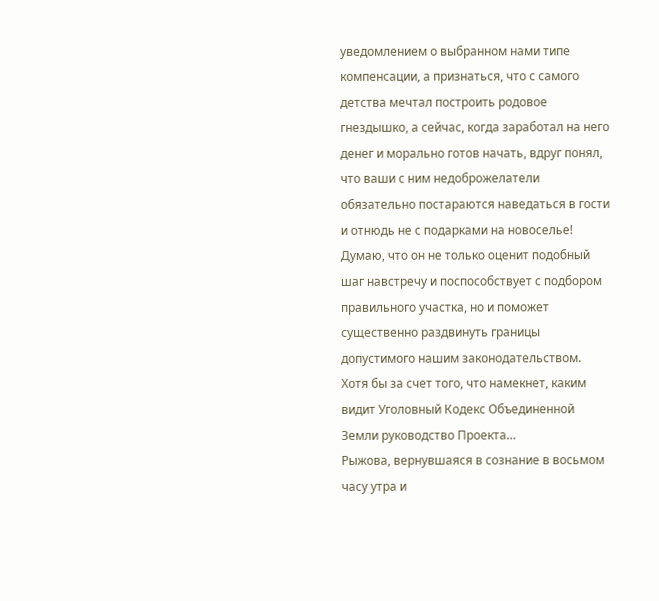уведомлением о выбранном нами типе компенсации, а признаться, что с самого детства мечтал построить родовое гнездышко, а сейчас, когда заработал на него денег и морально готов начать, вдруг понял, что ваши с ним недоброжелатели обязательно постараются наведаться в гости и отнюдь не с подарками на новоселье! Думаю, что он не только оценит подобный шаг навстречу и поспособствует с подбором правильного участка, но и поможет существенно раздвинуть границы допустимого нашим законодательством. Хотя бы за счет того, что намекнет, каким видит Уголовный Кодекс Объединенной Земли руководство Проекта…
Рыжова, вернувшаяся в сознание в восьмом часу утра и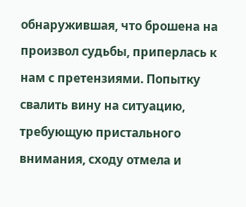обнаружившая, что брошена на произвол судьбы, приперлась к нам с претензиями. Попытку свалить вину на ситуацию, требующую пристального внимания, сходу отмела и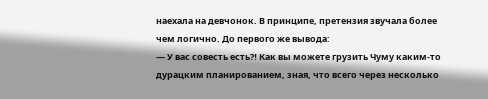наехала на девчонок. В принципе, претензия звучала более чем логично. До первого же вывода:
— У вас совесть есть⁈ Как вы можете грузить Чуму каким-то дурацким планированием, зная, что всего через несколько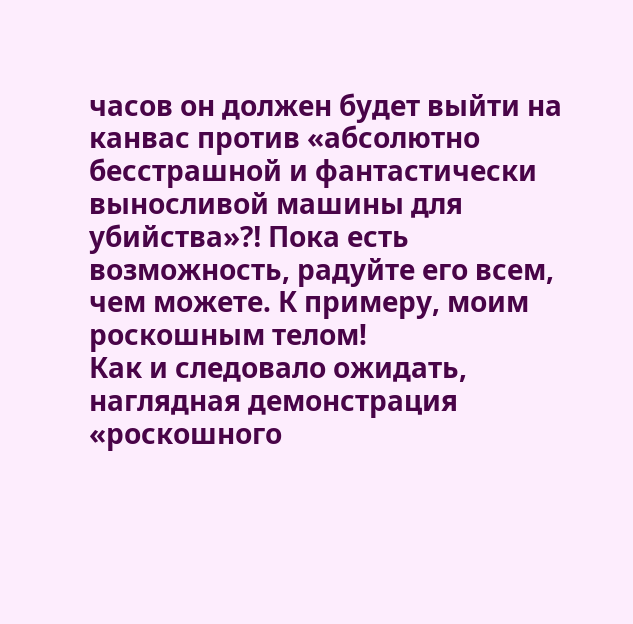часов он должен будет выйти на канвас против «абсолютно бесстрашной и фантастически выносливой машины для убийства»⁈ Пока есть возможность, радуйте его всем, чем можете. К примеру, моим роскошным телом!
Как и следовало ожидать, наглядная демонстрация «роскошного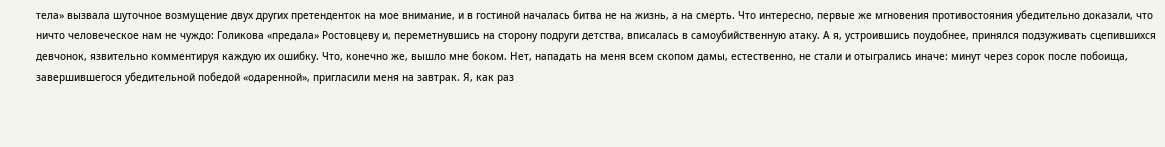тела» вызвала шуточное возмущение двух других претенденток на мое внимание, и в гостиной началась битва не на жизнь, а на смерть. Что интересно, первые же мгновения противостояния убедительно доказали, что ничто человеческое нам не чуждо: Голикова «предала» Ростовцеву и, переметнувшись на сторону подруги детства, вписалась в самоубийственную атаку. А я, устроившись поудобнее, принялся подзуживать сцепившихся девчонок, язвительно комментируя каждую их ошибку. Что, конечно же, вышло мне боком. Нет, нападать на меня всем скопом дамы, естественно, не стали и отыгрались иначе: минут через сорок после побоища, завершившегося убедительной победой «одаренной», пригласили меня на завтрак. Я, как раз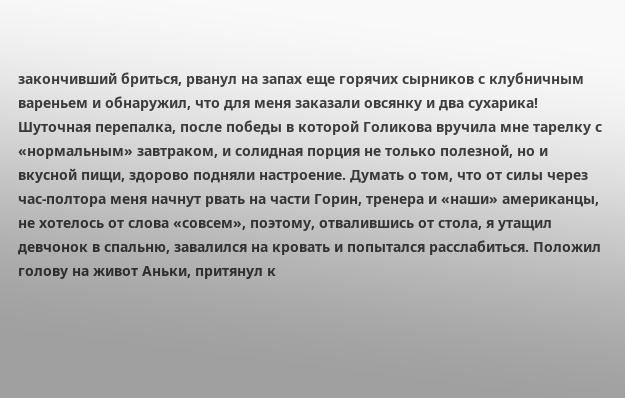закончивший бриться, рванул на запах еще горячих сырников с клубничным вареньем и обнаружил, что для меня заказали овсянку и два сухарика!
Шуточная перепалка, после победы в которой Голикова вручила мне тарелку с «нормальным» завтраком, и солидная порция не только полезной, но и вкусной пищи, здорово подняли настроение. Думать о том, что от силы через час-полтора меня начнут рвать на части Горин, тренера и «наши» американцы, не хотелось от слова «совсем», поэтому, отвалившись от стола, я утащил девчонок в спальню, завалился на кровать и попытался расслабиться. Положил голову на живот Аньки, притянул к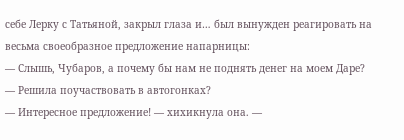себе Лерку с Татьяной, закрыл глаза и… был вынужден реагировать на весьма своеобразное предложение напарницы:
— Слышь, Чубаров, а почему бы нам не поднять денег на моем Даре?
— Решила поучаствовать в автогонках?
— Интересное предложение! — хихикнула она. —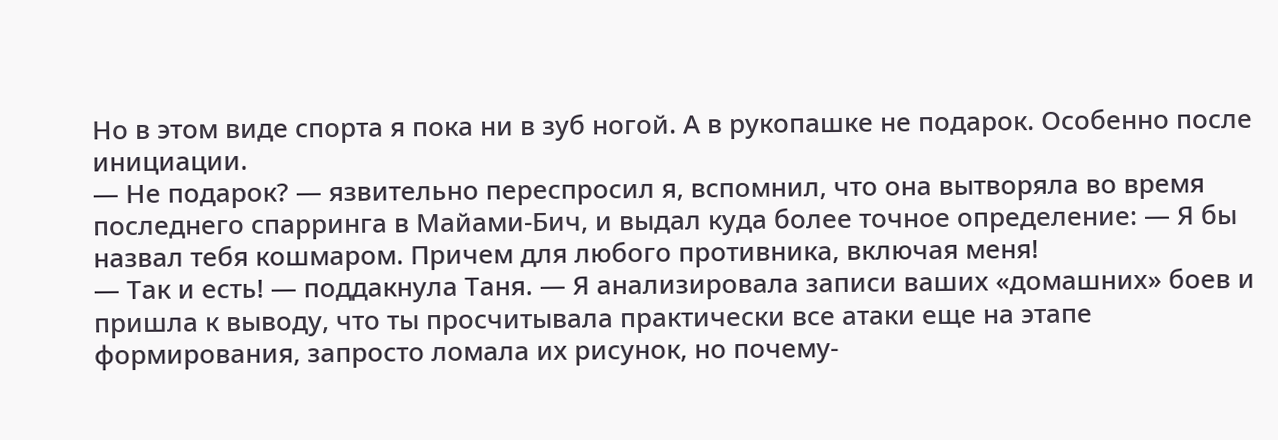Но в этом виде спорта я пока ни в зуб ногой. А в рукопашке не подарок. Особенно после инициации.
— Не подарок? — язвительно переспросил я, вспомнил, что она вытворяла во время последнего спарринга в Майами-Бич, и выдал куда более точное определение: — Я бы назвал тебя кошмаром. Причем для любого противника, включая меня!
— Так и есть! — поддакнула Таня. — Я анализировала записи ваших «домашних» боев и пришла к выводу, что ты просчитывала практически все атаки еще на этапе формирования, запросто ломала их рисунок, но почему-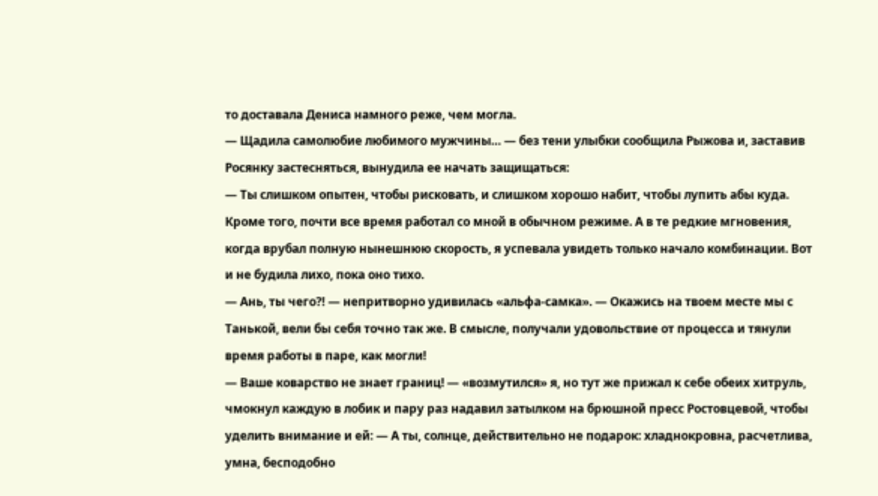то доставала Дениса намного реже, чем могла.
— Щадила самолюбие любимого мужчины… — без тени улыбки сообщила Рыжова и, заставив Росянку застесняться, вынудила ее начать защищаться:
— Ты слишком опытен, чтобы рисковать, и слишком хорошо набит, чтобы лупить абы куда. Кроме того, почти все время работал со мной в обычном режиме. А в те редкие мгновения, когда врубал полную нынешнюю скорость, я успевала увидеть только начало комбинации. Вот и не будила лихо, пока оно тихо.
— Ань, ты чего⁈ — непритворно удивилась «альфа-самка». — Окажись на твоем месте мы с Танькой, вели бы себя точно так же. В смысле, получали удовольствие от процесса и тянули время работы в паре, как могли!
— Ваше коварство не знает границ! — «возмутился» я, но тут же прижал к себе обеих хитруль, чмокнул каждую в лобик и пару раз надавил затылком на брюшной пресс Ростовцевой, чтобы уделить внимание и ей: — А ты, солнце, действительно не подарок: хладнокровна, расчетлива, умна, бесподобно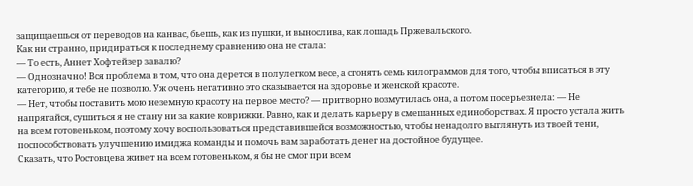защищаешься от переводов на канвас, бьешь, как из пушки, и вынослива, как лошадь Пржевальского.
Как ни странно, придираться к последнему сравнению она не стала:
— То есть, Аннет Хофтейзер завалю?
— Однозначно! Вся проблема в том, что она дерется в полулегком весе, а сгонять семь килограммов для того, чтобы вписаться в эту категорию, я тебе не позволю. Уж очень негативно это сказывается на здоровье и женской красоте.
— Нет, чтобы поставить мою неземную красоту на первое место? — притворно возмутилась она, а потом посерьезнела: — Не напрягайся, сушиться я не стану ни за какие коврижки. Равно, как и делать карьеру в смешанных единоборствах. Я просто устала жить на всем готовеньком, поэтому хочу воспользоваться представившейся возможностью, чтобы ненадолго выглянуть из твоей тени, поспособствовать улучшению имиджа команды и помочь вам заработать денег на достойное будущее.
Сказать, что Ростовцева живет на всем готовеньком, я бы не смог при всем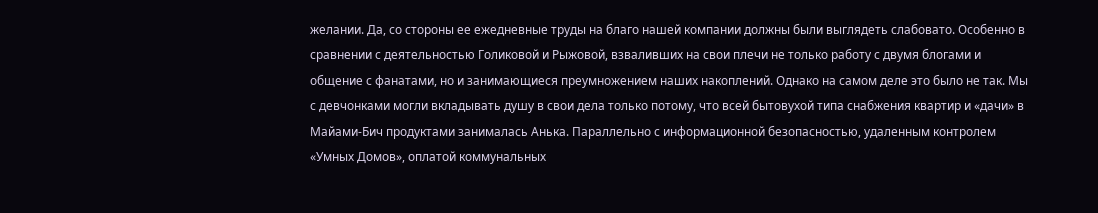желании. Да, со стороны ее ежедневные труды на благо нашей компании должны были выглядеть слабовато. Особенно в сравнении с деятельностью Голиковой и Рыжовой, взваливших на свои плечи не только работу с двумя блогами и общение с фанатами, но и занимающиеся преумножением наших накоплений. Однако на самом деле это было не так. Мы с девчонками могли вкладывать душу в свои дела только потому, что всей бытовухой типа снабжения квартир и «дачи» в Майами-Бич продуктами занималась Анька. Параллельно с информационной безопасностью, удаленным контролем «Умных Домов», оплатой коммунальных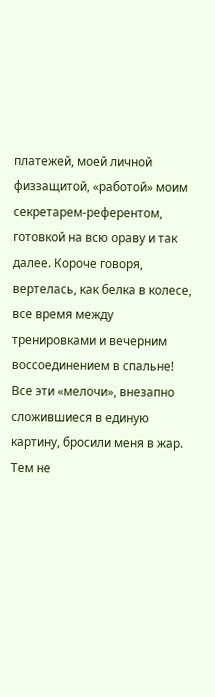платежей, моей личной физзащитой, «работой» моим секретарем-референтом, готовкой на всю ораву и так далее. Короче говоря, вертелась, как белка в колесе, все время между тренировками и вечерним воссоединением в спальне!
Все эти «мелочи», внезапно сложившиеся в единую картину, бросили меня в жар. Тем не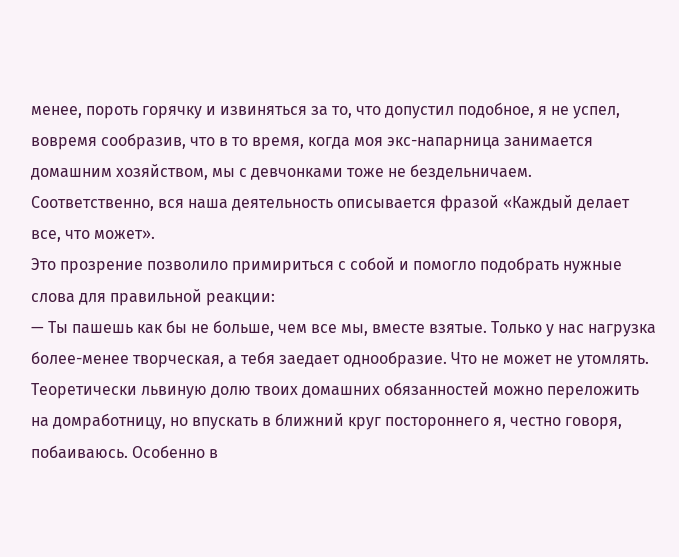менее, пороть горячку и извиняться за то, что допустил подобное, я не успел, вовремя сообразив, что в то время, когда моя экс-напарница занимается домашним хозяйством, мы с девчонками тоже не бездельничаем. Соответственно, вся наша деятельность описывается фразой «Каждый делает все, что может».
Это прозрение позволило примириться с собой и помогло подобрать нужные слова для правильной реакции:
— Ты пашешь как бы не больше, чем все мы, вместе взятые. Только у нас нагрузка более-менее творческая, а тебя заедает однообразие. Что не может не утомлять. Теоретически львиную долю твоих домашних обязанностей можно переложить на домработницу, но впускать в ближний круг постороннего я, честно говоря, побаиваюсь. Особенно в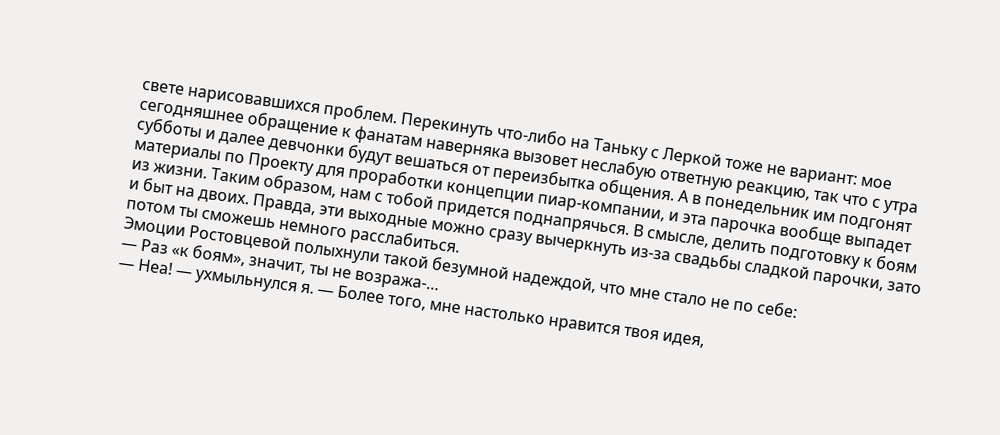свете нарисовавшихся проблем. Перекинуть что-либо на Таньку с Леркой тоже не вариант: мое сегодняшнее обращение к фанатам наверняка вызовет неслабую ответную реакцию, так что с утра субботы и далее девчонки будут вешаться от переизбытка общения. А в понедельник им подгонят материалы по Проекту для проработки концепции пиар-компании, и эта парочка вообще выпадет из жизни. Таким образом, нам с тобой придется поднапрячься. В смысле, делить подготовку к боям и быт на двоих. Правда, эти выходные можно сразу вычеркнуть из-за свадьбы сладкой парочки, зато потом ты сможешь немного расслабиться.
Эмоции Ростовцевой полыхнули такой безумной надеждой, что мне стало не по себе:
— Раз «к боям», значит, ты не возража-…
— Неа! — ухмыльнулся я. — Более того, мне настолько нравится твоя идея,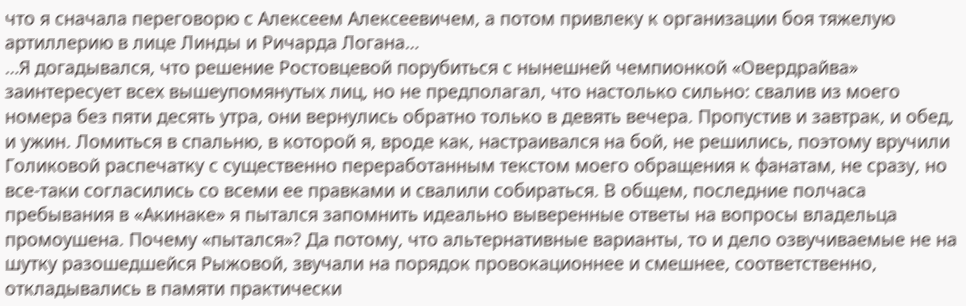что я сначала переговорю с Алексеем Алексеевичем, а потом привлеку к организации боя тяжелую артиллерию в лице Линды и Ричарда Логана…
…Я догадывался, что решение Ростовцевой порубиться с нынешней чемпионкой «Овердрайва» заинтересует всех вышеупомянутых лиц, но не предполагал, что настолько сильно: свалив из моего номера без пяти десять утра, они вернулись обратно только в девять вечера. Пропустив и завтрак, и обед, и ужин. Ломиться в спальню, в которой я, вроде как, настраивался на бой, не решились, поэтому вручили Голиковой распечатку с существенно переработанным текстом моего обращения к фанатам, не сразу, но все-таки согласились со всеми ее правками и свалили собираться. В общем, последние полчаса пребывания в «Акинаке» я пытался запомнить идеально выверенные ответы на вопросы владельца промоушена. Почему «пытался»? Да потому, что альтернативные варианты, то и дело озвучиваемые не на шутку разошедшейся Рыжовой, звучали на порядок провокационнее и смешнее, соответственно, откладывались в памяти практически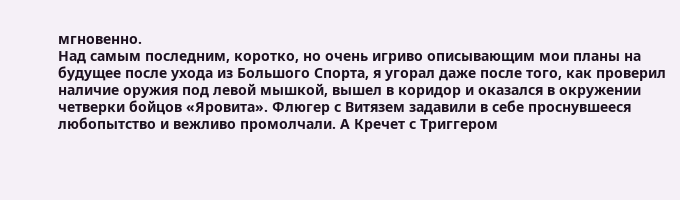мгновенно.
Над самым последним, коротко, но очень игриво описывающим мои планы на будущее после ухода из Большого Спорта, я угорал даже после того, как проверил наличие оружия под левой мышкой, вышел в коридор и оказался в окружении четверки бойцов «Яровита». Флюгер с Витязем задавили в себе проснувшееся любопытство и вежливо промолчали. А Кречет с Триггером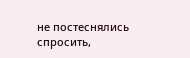не постеснялись спросить,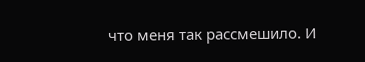что меня так рассмешило. И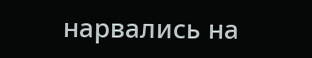нарвались на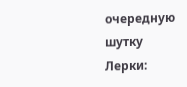очередную шутку Лерки: